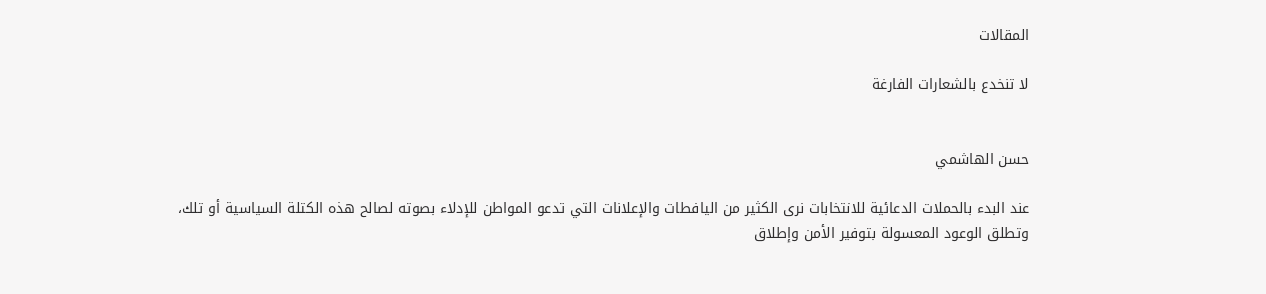المقالات

لا تنخدع بالشعارات الفارغة


حسن الهاشمي

عند البدء بالحملات الدعائية للانتخابات نرى الكثير من اليافطات والإعلانات التي تدعو المواطن للإدلاء بصوته لصالح هذه الكتلة السياسية أو تلك، وتطلق الوعود المعسولة بتوفير الأمن وإطلاق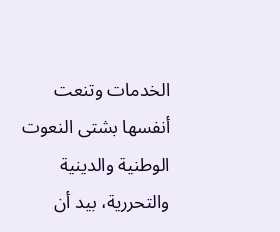الخدمات وتنعت أنفسها بشتى النعوت الوطنية والدينية والتحررية، بيد أن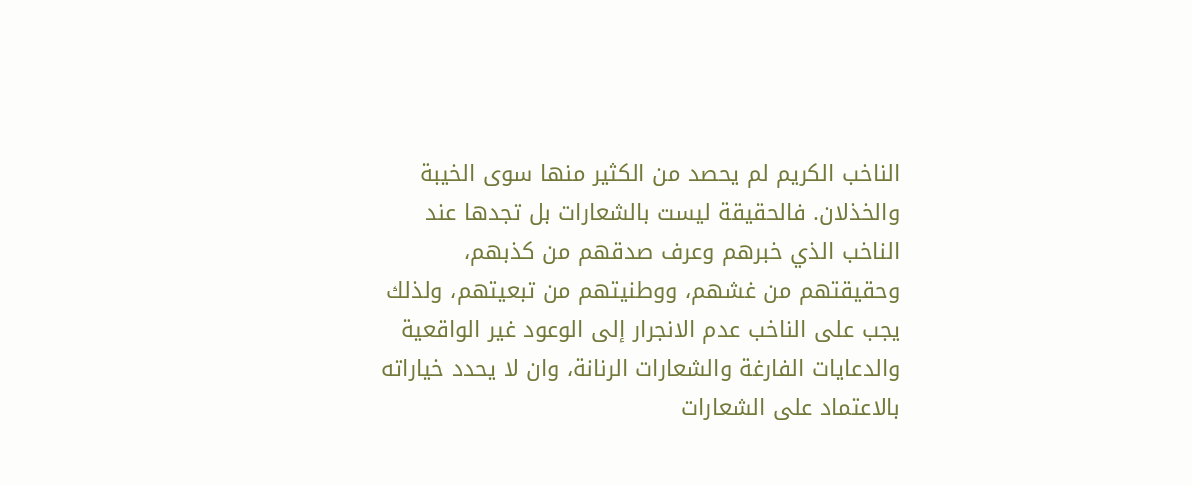الناخب الكريم لم يحصد من الكثير منها سوى الخيبة والخذلان. فالحقيقة ليست بالشعارات بل تجدها عند الناخب الذي خبرهم وعرف صدقهم من كذبهم، وحقيقتهم من غشهم، ووطنيتهم من تبعيتهم، ولذلك يجب على الناخب عدم الانجرار إلى الوعود غير الواقعية والدعايات الفارغة والشعارات الرنانة، وان لا يحدد خياراته بالاعتماد على الشعارات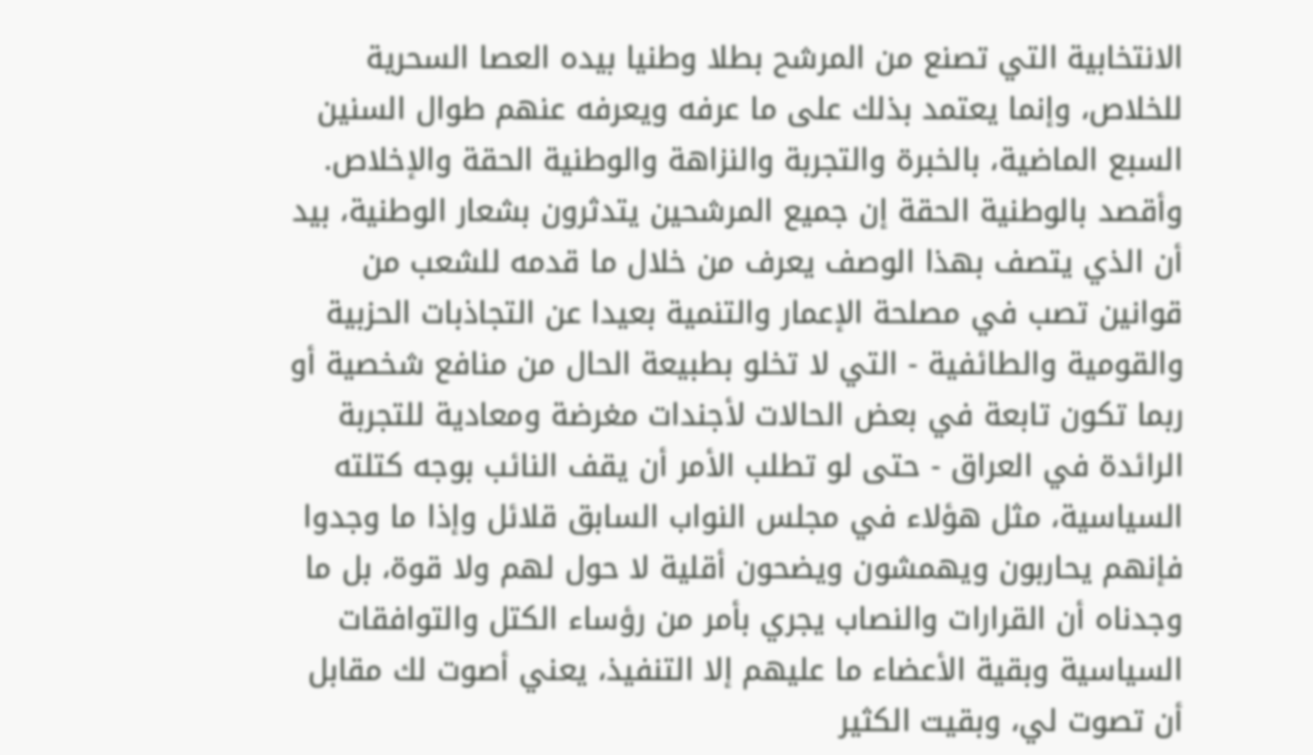الانتخابية التي تصنع من المرشح بطلا وطنيا بيده العصا السحرية للخلاص، وإنما يعتمد بذلك على ما عرفه ويعرفه عنهم طوال السنين السبع الماضية، بالخبرة والتجربة والنزاهة والوطنية الحقة والإخلاص. وأقصد بالوطنية الحقة إن جميع المرشحين يتدثرون بشعار الوطنية، بيد أن الذي يتصف بهذا الوصف يعرف من خلال ما قدمه للشعب من قوانين تصب في مصلحة الإعمار والتنمية بعيدا عن التجاذبات الحزبية والقومية والطائفية - التي لا تخلو بطبيعة الحال من منافع شخصية أو ربما تكون تابعة في بعض الحالات لأجندات مغرضة ومعادية للتجربة الرائدة في العراق - حتى لو تطلب الأمر أن يقف النائب بوجه كتلته السياسية، مثل هؤلاء في مجلس النواب السابق قلائل وإذا ما وجدوا فإنهم يحاربون ويهمشون ويضحون أقلية لا حول لهم ولا قوة، بل ما وجدناه أن القرارات والنصاب يجري بأمر من رؤساء الكتل والتوافقات السياسية وبقية الأعضاء ما عليهم إلا التنفيذ، يعني أصوت لك مقابل أن تصوت لي، وبقيت الكثير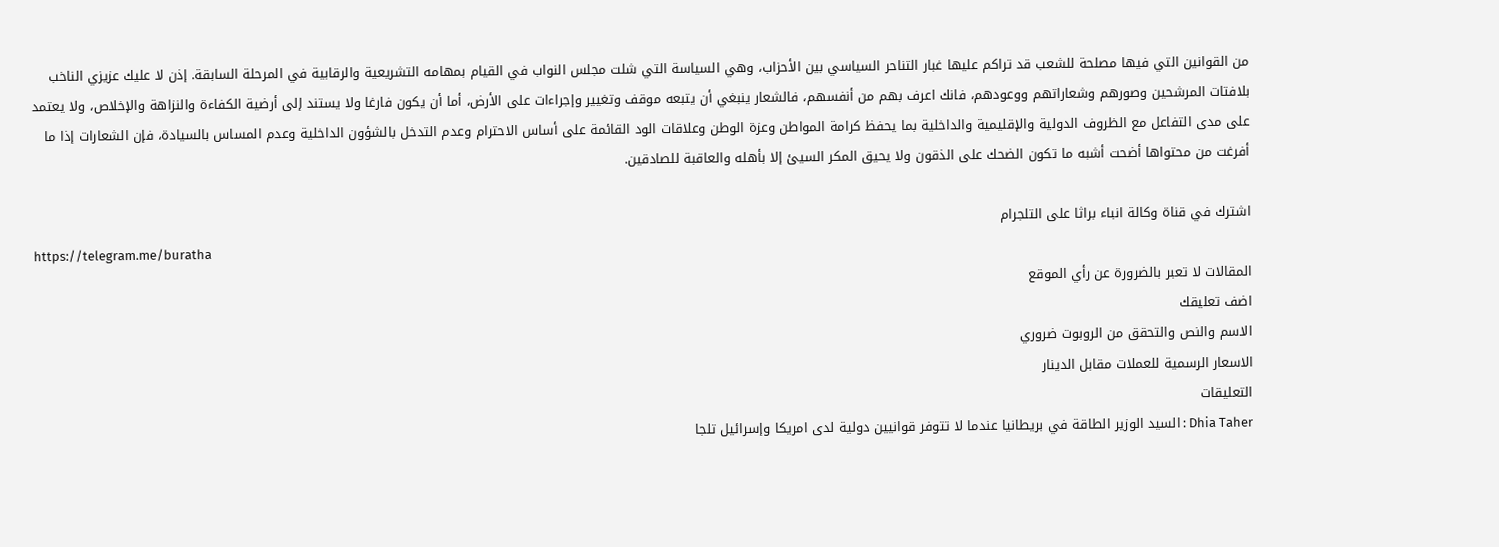من القوانين التي فيها مصلحة للشعب قد تراكم عليها غبار التناحر السياسي بين الأحزاب، وهي السياسة التي شلت مجلس النواب في القيام بمهامه التشريعية والرقابية في المرحلة السابقة. إذن لا عليك عزيزي الناخب بلافتات المرشحين وصورهم وشعاراتهم ووعودهم، فانك اعرف بهم من أنفسهم، فالشعار ينبغي أن يتبعه موقف وتغيير وإجراءات على الأرض، أما أن يكون فارغا ولا يستند إلى أرضية الكفاءة والنزاهة والإخلاص، ولا يعتمد على مدى التفاعل مع الظروف الدولية والإقليمية والداخلية بما يحفظ كرامة المواطن وعزة الوطن وعلاقات الود القائمة على أساس الاحترام وعدم التدخل بالشؤون الداخلية وعدم المساس بالسيادة، فإن الشعارات إذا ما أفرغت من محتواها أضحت أشبه ما تكون الضحك على الذقون ولا يحيق المكر السيئ إلا بأهله والعاقبة للصادقين.

اشترك في قناة وكالة انباء براثا على التلجرام
https://telegram.me/buratha
المقالات لا تعبر بالضرورة عن رأي الموقع
اضف تعليقك
الاسم والنص والتحقق من الروبوت ضروري
الاسعار الرسمية للعملات مقابل الدينار
التعليقات
Dhia Taher : السيد الوزير الطاقة في بريطانيا عندما لا تتوفر قوانيين دولية لدى امريكا وإسرائيل تلجا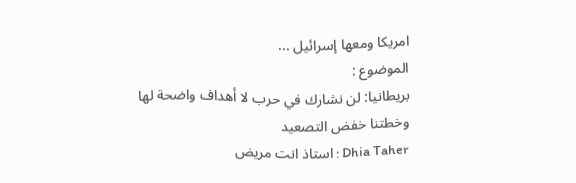امريكا ومعھا إسرائيل ...
الموضوع :
بريطانيا: لن نشارك في حرب لا أهداف واضحة لها وخطتنا خفض التصعيد
Dhia Taher : استاذ انت مريض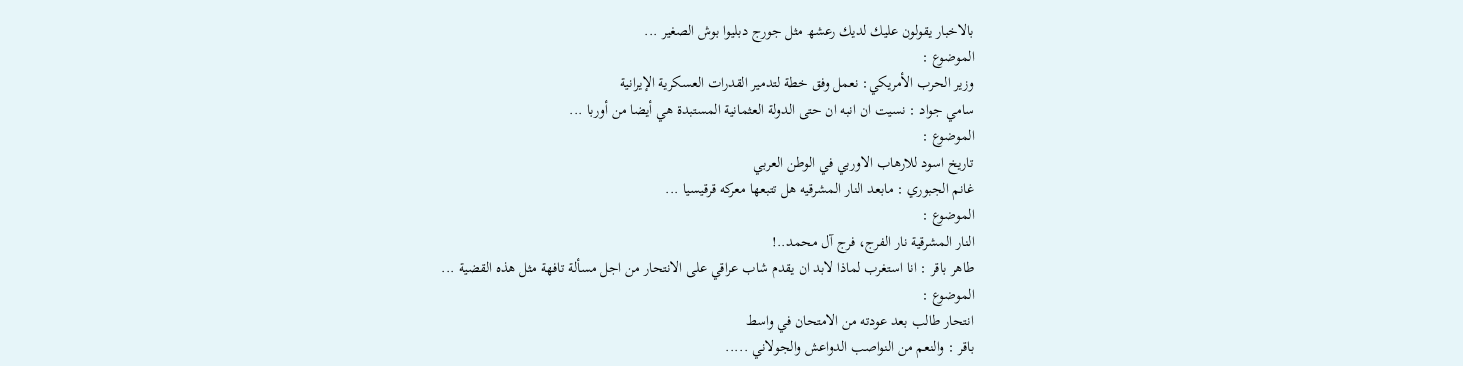بالاخبار يقولون عليك لديك رعشھ مثل جورج دبليوا بوش الصغير ...
الموضوع :
وزير الحرب الأمريكي: نعمل وفق خطة لتدمير القدرات العسكرية الإيرانية
سامي جواد : نسيت ان انبه ان حتى الدولة العثمانية المستبدة هي أيضا من أوربا ...
الموضوع :
تاريخ اسود للارهاب الاوربي في الوطن العربي
غانم الجبوري : مابعد النار المشرقيه هل تتبعها معركه قرقيسيا ...
الموضوع :
النار المشرقية نار الفرج، فرج آل محمد..!
طاهر باقر : انا استغرب لماذا لابد ان يقدم شاب عراقي على الانتحار من اجل مسألة تافهة مثل هذه القضية ...
الموضوع :
انتحار طالب بعد عودته من الامتحان في واسط
باقر : والنعم من النواصب الدواعش والجولاني .....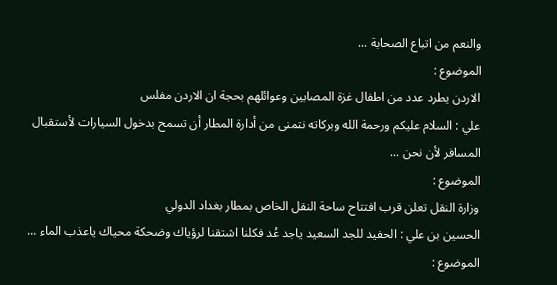والنعم من اتباع الصحابة ...
الموضوع :
الاردن يطرد عدد من اطفال غزة المصابين وعوائلهم بحجة ان الاردن مفلس
علي : السلام عليكم ورحمة الله وبركاته نتمنى من أدارة المطار أن تسمح بدخول السيارات لأستقبال المسافر لأن نحن ...
الموضوع :
وزارة النقل تعلن قرب افتتاح ساحة النقل الخاص بمطار بغداد الدولي
الحسين بن علي : الحفيد للجد السعيد ياجد عُد فكلنا اشتقنا لرؤياك وضحكة محياك ياعذب الماء ...
الموضوع :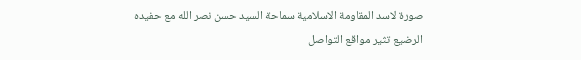صورة لاسد المقاومة الاسلامية سماحة السيد حسن نصر الله مع حفيده الرضيع تثير مواقع التواصل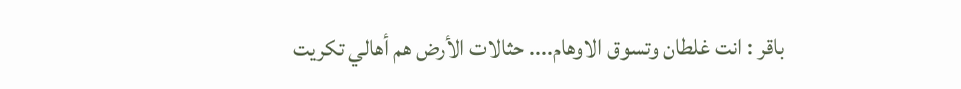باقر : انت غلطان وتسوق الاوهام.... حثالات الأرض هم أهالي تكريت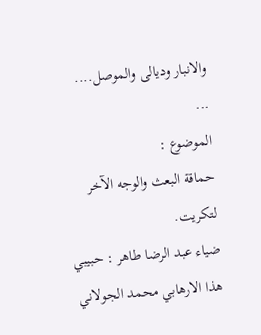والانبار وديالى والموصل.... ...
الموضوع :
حماقة البعث والوجه الآخر لتكريت.
ضياء عبد الرضا طاهر : حبيبي ھذا الارھابي محمد الجولاني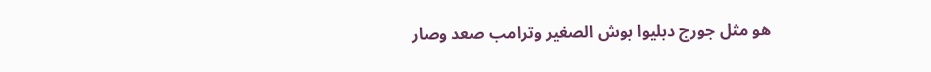ھو مثل جورج دبليوا بوش الصغير وترامب صعد وصار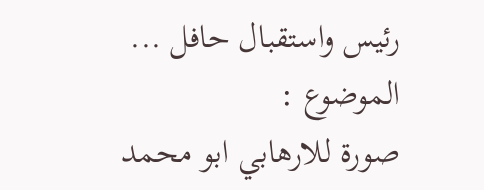رئيس واستقبال حافل ...
الموضوع :
صورة للارهابي ابو محمد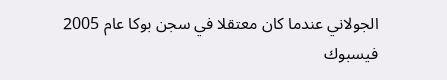الجولاني عندما كان معتقلا في سجن بوكا عام 2005
فيسبوك